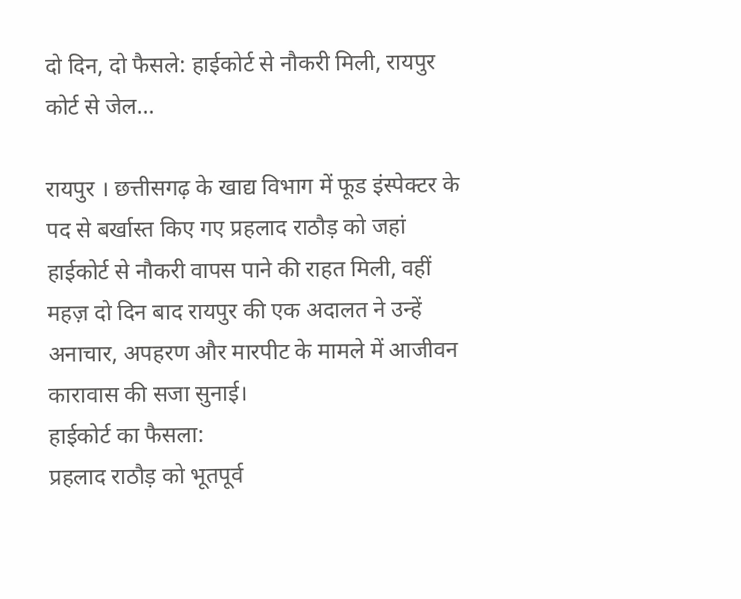दो दिन, दो फैसले: हाईकोर्ट से नौकरी मिली, रायपुर कोर्ट से जेल…

रायपुर । छत्तीसगढ़ के खाद्य विभाग में फूड इंस्पेक्टर के पद से बर्खास्त किए गए प्रहलाद राठौड़ को जहां हाईकोर्ट से नौकरी वापस पाने की राहत मिली, वहीं महज़ दो दिन बाद रायपुर की एक अदालत ने उन्हें अनाचार, अपहरण और मारपीट के मामले में आजीवन कारावास की सजा सुनाई।
हाईकोर्ट का फैसला:
प्रहलाद राठौड़ को भूतपूर्व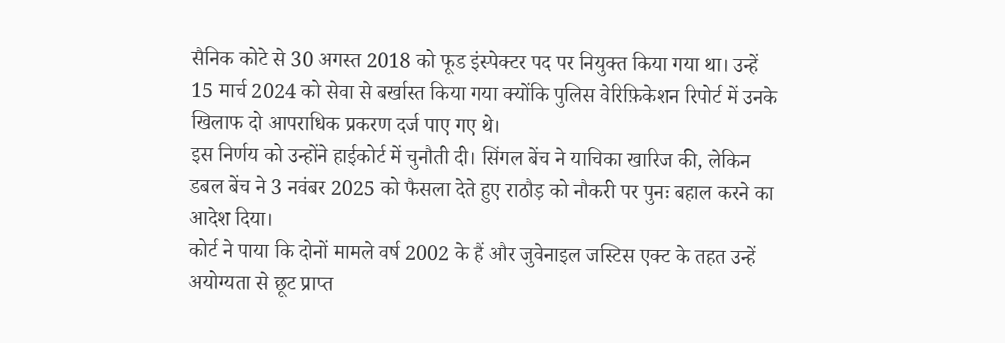सैनिक कोटे से 30 अगस्त 2018 को फूड इंस्पेक्टर पद पर नियुक्त किया गया था। उन्हें 15 मार्च 2024 को सेवा से बर्खास्त किया गया क्योंकि पुलिस वेरिफ़िकेशन रिपोर्ट में उनके खिलाफ दो आपराधिक प्रकरण दर्ज पाए गए थे।
इस निर्णय को उन्होंने हाईकोर्ट में चुनौती दी। सिंगल बेंच ने याचिका खारिज की, लेकिन डबल बेंच ने 3 नवंबर 2025 को फैसला देते हुए राठौड़ को नौकरी पर पुनः बहाल करने का आदेश दिया।
कोर्ट ने पाया कि दोनों मामले वर्ष 2002 के हैं और जुवेनाइल जस्टिस एक्ट के तहत उन्हें अयोग्यता से छूट प्राप्त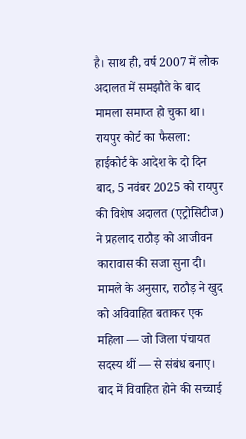है। साथ ही, वर्ष 2007 में लोक अदालत में समझौते के बाद मामला समाप्त हो चुका था।
रायपुर कोर्ट का फैसला:
हाईकोर्ट के आदेश के दो दिन बाद, 5 नवंबर 2025 को रायपुर की विशेष अदालत (एट्रोसिटीज) ने प्रहलाद राठौड़ को आजीवन कारावास की सजा सुना दी। मामले के अनुसार, राठौड़ ने खुद को अविवाहित बताकर एक महिला — जो जिला पंचायत सदस्य थीं — से संबंध बनाए। बाद में विवाहित होने की सच्चाई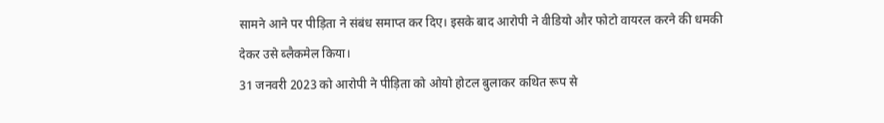सामने आने पर पीड़िता ने संबंध समाप्त कर दिए। इसके बाद आरोपी ने वीडियो और फोटो वायरल करने की धमकी देकर उसे ब्लैकमेल किया।
31 जनवरी 2023 को आरोपी ने पीड़िता को ओयो होटल बुलाकर कथित रूप से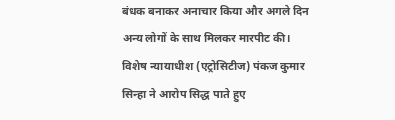बंधक बनाकर अनाचार किया और अगले दिन अन्य लोगों के साथ मिलकर मारपीट की।
विशेष न्यायाधीश (एट्रोसिटीज) पंकज कुमार सिन्हा ने आरोप सिद्ध पाते हुए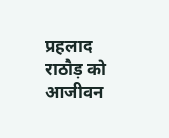प्रहलाद राठौड़ को आजीवन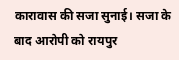कारावास की सजा सुनाई। सजा के बाद आरोपी को रायपुर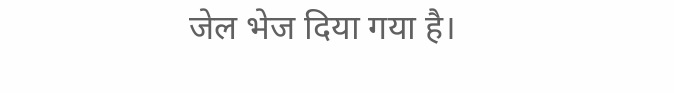जेल भेज दिया गया है।